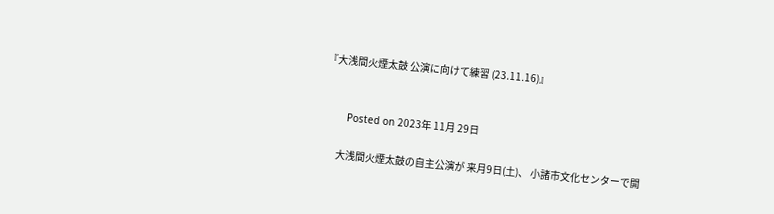『大浅間火煙太鼓 公演に向けて練習 (23.11.16)』


        Posted on 2023年 11月 29日

        大浅間火煙太鼓の自主公演が 来月9日(土)、 小諸市文化センターで開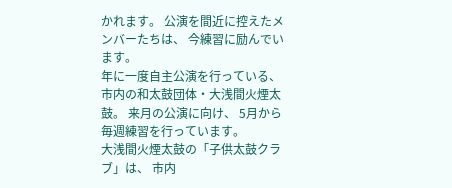かれます。 公演を間近に控えたメンバーたちは、 今練習に励んでいます。
年に一度自主公演を行っている、 市内の和太鼓団体・大浅間火煙太鼓。 来月の公演に向け、 5月から毎週練習を行っています。
大浅間火煙太鼓の「子供太鼓クラブ」は、 市内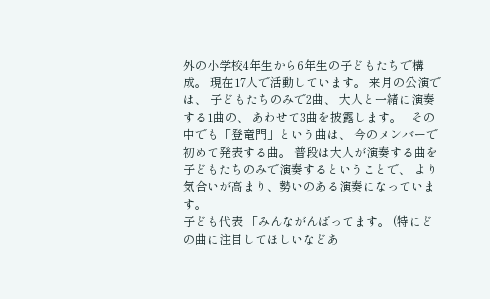外の小学校4年生から6年生の子どもたちで構成。 現在17人で活動しています。 来月の公演では、 子どもたちのみで2曲、 大人と一緒に演奏する1曲の、 あわせて3曲を披露します。   その中でも「登竜門」という曲は、 今のメンバーで初めて発表する曲。 普段は大人が演奏する曲を 子どもたちのみで演奏するということで、 より気合いが高まり、勢いのある演奏になっています。
子ども代表 「みんながんばってます。 (特にどの曲に注目してほしいなどあ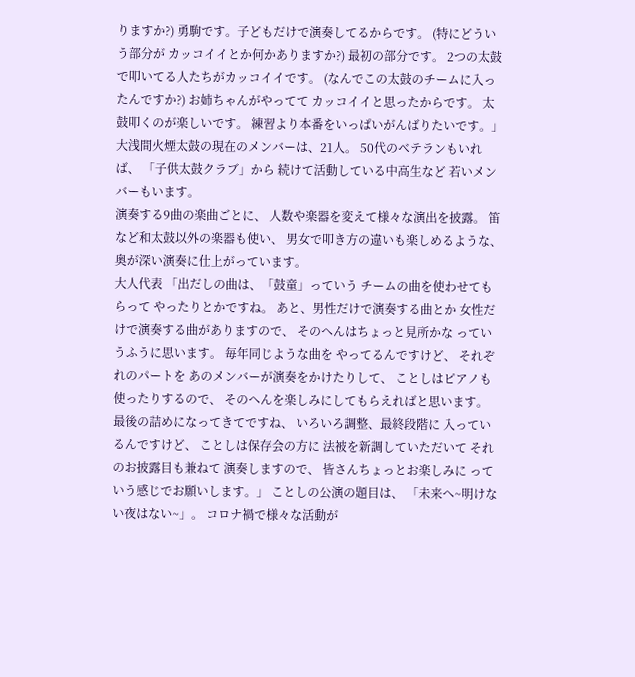りますか?) 勇駒です。子どもだけで演奏してるからです。 (特にどういう部分が カッコイイとか何かありますか?) 最初の部分です。 2つの太鼓で叩いてる人たちがカッコイイです。 (なんでこの太鼓のチームに入ったんですか?) お姉ちゃんがやってて カッコイイと思ったからです。 太鼓叩くのが楽しいです。 練習より本番をいっぱいがんばりたいです。」   大浅間火煙太鼓の現在のメンバーは、21人。 50代のベテランもいれば、 「子供太鼓クラブ」から 続けて活動している中高生など 若いメンバーもいます。
演奏する9曲の楽曲ごとに、 人数や楽器を変えて様々な演出を披露。 笛など和太鼓以外の楽器も使い、 男女で叩き方の違いも楽しめるような、 奥が深い演奏に仕上がっています。
大人代表 「出だしの曲は、「鼓童」っていう チームの曲を使わせてもらって やったりとかですね。 あと、男性だけで演奏する曲とか 女性だけで演奏する曲がありますので、 そのへんはちょっと見所かな っていうふうに思います。 毎年同じような曲を やってるんですけど、 それぞれのパートを あのメンバーが演奏をかけたりして、 ことしはピアノも使ったりするので、 そのへんを楽しみにしてもらえればと思います。 最後の詰めになってきてですね、 いろいろ調整、最終段階に 入っているんですけど、 ことしは保存会の方に 法被を新調していただいて それのお披露目も兼ねて 演奏しますので、 皆さんちょっとお楽しみに っていう感じでお願いします。」 ことしの公演の題目は、 「未来へ~明けない夜はない~」。 コロナ禍で様々な活動が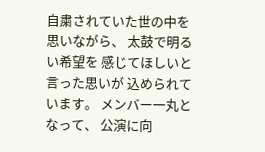自粛されていた世の中を思いながら、 太鼓で明るい希望を 感じてほしいと言った思いが 込められています。 メンバー一丸となって、 公演に向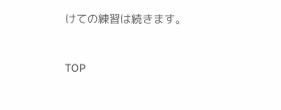けての練習は続きます。


TOP